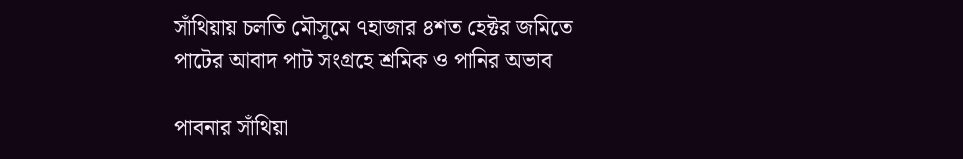সাঁথিয়ায় চলতি মৌসুমে ৭হাজার ৪শত হেক্টর জমিতে পাটের আবাদ পাট সংগ্রহে শ্রমিক ও পানির অভাব

পাবনার সাঁথিয়া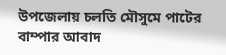উপজেলায় চলতি মৌসুমে পাটের বাম্পার আবাদ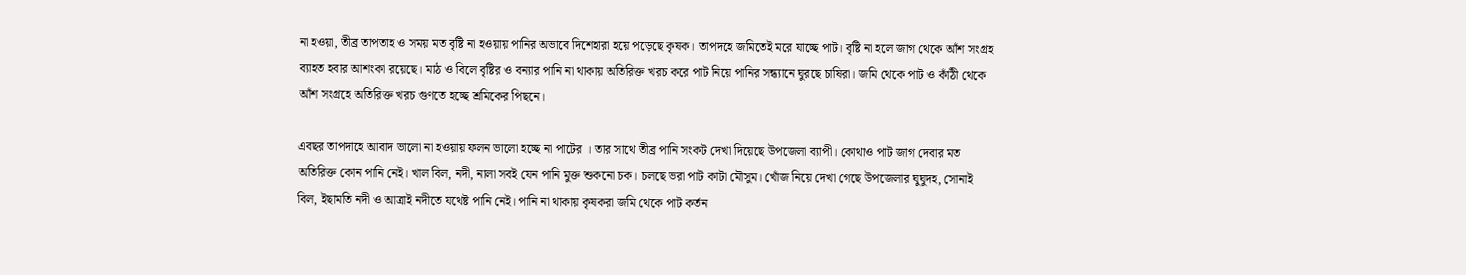না হওয়া, তীব্র তাপতাহ ও সময় মত বৃষ্টি না হওয়ায় পানির অভাবে দিশেহারা হয়ে পড়েছে কৃষক। তাপদহে জমিতেই মরে যাচ্ছে পাট। বৃষ্টি না হলে জাগ থেকে আঁশ সংগ্রহ ব্যাহত হবার আশংকা রয়েছে। মাঠ ও বিলে বৃষ্টির ও বন্যার পানি না থাকায় অতিরিক্ত খরচ করে পাট নিয়ে পানির সন্ধ্যানে ঘুরছে চাষিরা। জমি থেকে পাট ও কাঁঠী থেকে আঁশ সংগ্রহে অতিরিক্ত খরচ গুণতে হচ্ছে শ্রমিকের পিছনে।

এবছর তাপদাহে আবাদ ভালো না হওয়ায় ফলন ভালো হচ্ছে না পাটের । তার সাথে তীব্র পানি সংকট দেখা দিয়েছে উপজেলা ব্যাপী। কোথাও পাট জাগ দেবার মত অতিরিক্ত কোন পানি নেই। খাল বিল, নদী, নালা সবই যেন পানি মুক্ত শুকনো চক। চলছে ভরা পাট কাটা মৌসুম। খোঁজ নিয়ে দেখা গেছে উপজেলার ঘুঘুদহ, সোনাই বিল, ইছামতি নদী ও আত্রাই নদীতে যথেষ্ট পানি নেই। পানি না থাকায় কৃষকরা জমি থেকে পাট কর্তন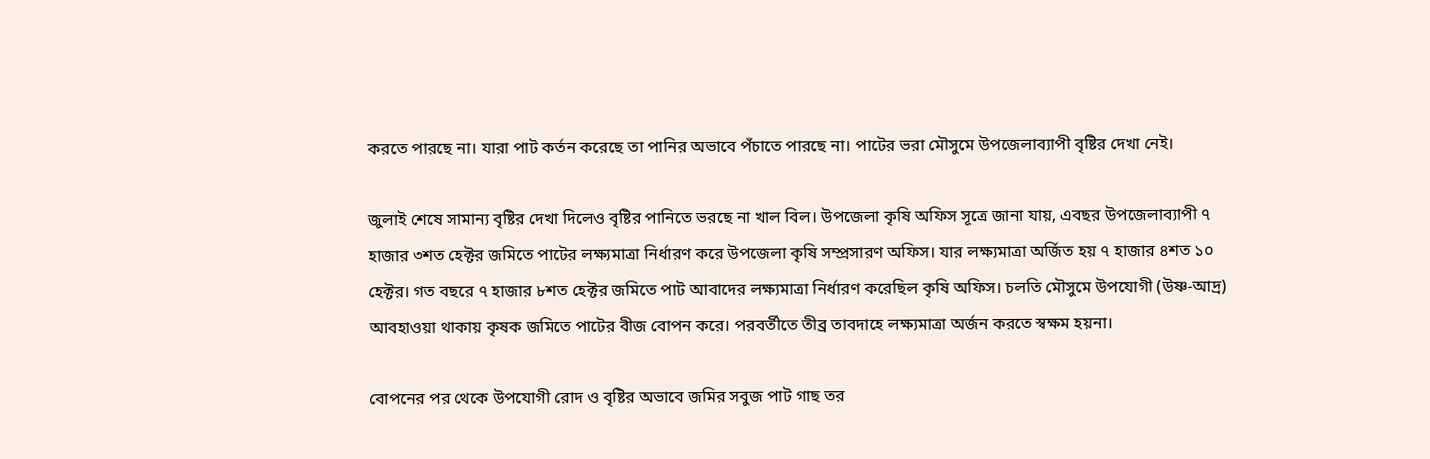করতে পারছে না। যারা পাট কর্তন করেছে তা পানির অভাবে পঁচাতে পারছে না। পাটের ভরা মৌসুমে উপজেলাব্যাপী বৃষ্টির দেখা নেই।

জুলাই শেষে সামান্য বৃষ্টির দেখা দিলেও বৃষ্টির পানিতে ভরছে না খাল বিল। উপজেলা কৃষি অফিস সূত্রে জানা যায়, এবছর উপজেলাব্যাপী ৭ হাজার ৩শত হেক্টর জমিতে পাটের লক্ষ্যমাত্রা নির্ধারণ করে উপজেলা কৃষি সম্প্রসারণ অফিস। যার লক্ষ্যমাত্রা অর্জিত হয় ৭ হাজার ৪শত ১০ হেক্টর। গত বছরে ৭ হাজার ৮শত হেক্টর জমিতে পাট আবাদের লক্ষ্যমাত্রা নির্ধারণ করেছিল কৃষি অফিস। চলতি মৌসুমে উপযোগী (উষ্ণ-আদ্র) আবহাওয়া থাকায় কৃষক জমিতে পাটের বীজ বোপন করে। পরবর্তীতে তীব্র তাবদাহে লক্ষ্যমাত্রা অর্জন করতে স্বক্ষম হয়না।

বোপনের পর থেকে উপযোগী রোদ ও বৃষ্টির অভাবে জমির সবুজ পাট গাছ তর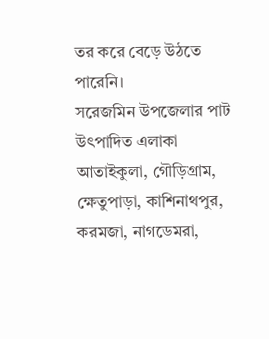তর করে বেড়ে উঠতে পারেনি।
সরেজমিন উপজেলার পাট উৎপাদিত এলাকা আতাইকুলা, গৌড়িগ্রাম, ক্ষেতুপাড়া, কাশিনাথপুর, করমজা, নাগডেমরা,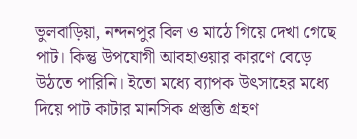ভুলবাড়িয়া, নন্দনপুর বিল ও মাঠে গিয়ে দেখা গেছে পাট। কিন্তু উপযোগী আবহাওয়ার কারণে বেড়ে উঠতে পারিনি। ইতো মধ্যে ব্যাপক উৎসাহের মধ্যে দিয়ে পাট কাটার মানসিক প্রস্তুতি গ্রহণ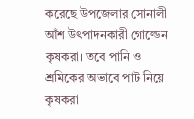করেছে উপজেলার সোনালী আঁশ উৎপাদনকারী গোল্ডেন কৃষকরা। তবে পানি ও শ্রমিকের অভাবে পাট নিয়ে কৃষকরা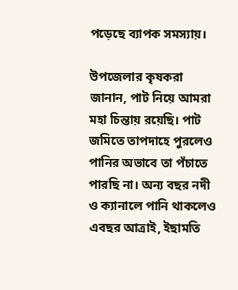পড়েছে ব্যাপক সমস্যায়।

উপজেলার কৃষকরা জানান, পাট নিয়ে আমরা মহা চিন্তায় রয়েছি। পাট জমিতে তাপদাহে পুরলেও পানির অভাবে তা পঁচাতে পারছি না। অন্য বছর নদী ও ক্যানালে পানি থাকলেও এবছর আত্রাই, ইছামতি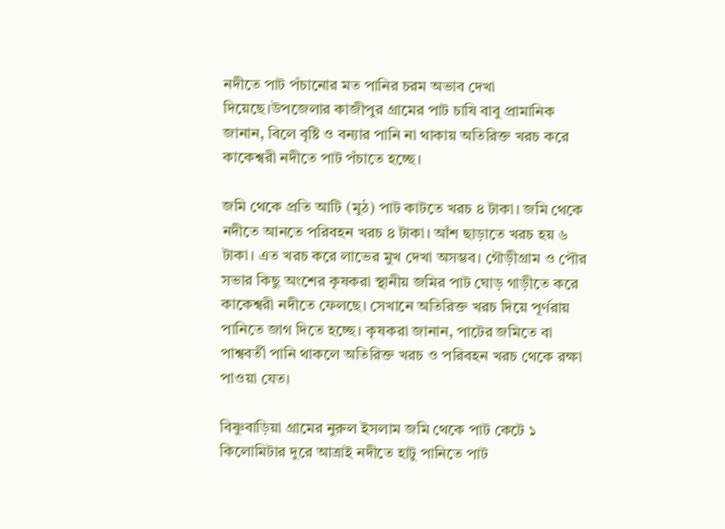নদীতে পাট পঁচানোর মত পানির চরম অভাব দেখা দিয়েছে।উপজেলার কাজীপুর গ্রামের পাট চাষি বাবু প্রামানিক জানান, বিলে বৃষ্টি ও বন্যার পানি না থাকায় অতিরিক্ত খরচ করে কাকেশ্বরী নদীতে পাট পঁচাতে হচ্ছে।

জমি থেকে প্রতি আটি (মুঠ) পাট কাটতে খরচ ৪ টাকা। জমি থেকে নদীতে আনতে পরিবহন খরচ ৪ টাকা। আঁশ ছাড়াতে খরচ হয় ৬ টাকা। এত খরচ করে লাভের মুখ দেখা অসম্ভব। গৌড়ীগ্রাম ও পৌর সভার কিছু অংশের কৃষকরা স্থানীয় জমির পাট ঘোড় গাড়ীতে করে কাকেশ্বরী নদীতে ফেলছে। সেখানে অতিরিক্ত খরচ দিয়ে পূর্ণরায় পানিতে জাগ দিতে হচ্ছে। কৃষকরা জানান, পাটের জমিতে বা পাশ্ববর্তী পানি থাকলে অতিরিক্ত খরচ ও পরিবহন খরচ থেকে রক্ষা পাওয়া যেত।

বিষ্ণুবাড়িয়া গ্রামের নুরুল ইসলাম জমি থেকে পাট কেটে ১ কিলোমিটার দুরে আত্রাই নদীতে হাটু পানিতে পাট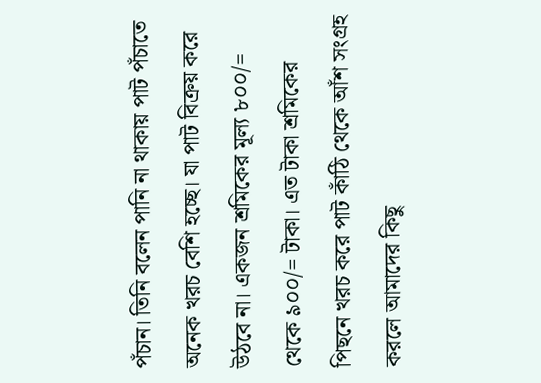পঁচান। তিনি বলেন পানি না থাকায় পাট পঁচাতে অনেক খরচ বেশি হচ্ছে। যা পাট বিক্রয় করে উঠবে না। একজন শ্রমিকের মূল্য ৮০০/= থেকে ৯০০/= টাকা। এত টাকা শ্রমিকের পিছনে খরচ করে পাট কাঁঠি থেকে আঁশ সংগ্রহ করলে আমাদের কিছু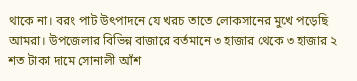থাকে না। বরং পাট উৎপাদনে যে খরচ তাতে লোকসানের মুখে পড়েছি আমরা। উপজেলার বিভিন্ন বাজারে বর্তমানে ৩ হাজার থেকে ৩ হাজার ২ শত টাকা দামে সোনালী আঁশ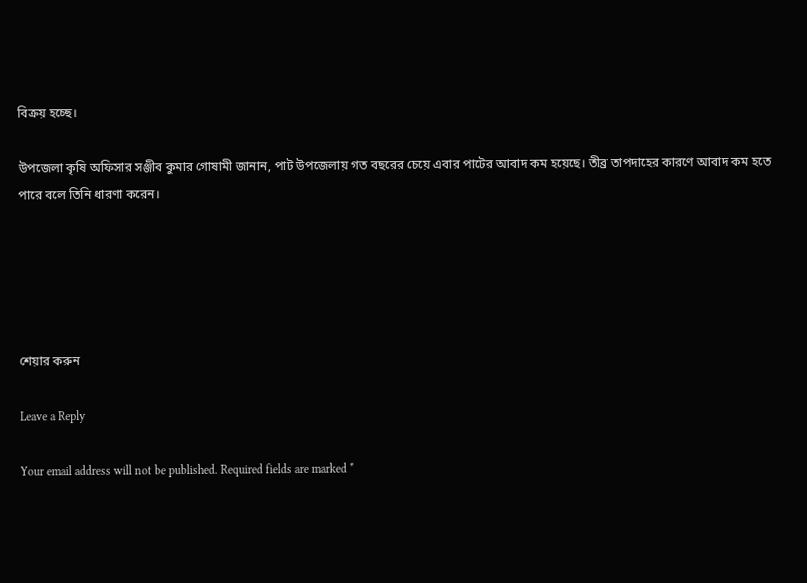বিক্রয় হচ্ছে।

উপজেলা কৃষি অফিসার সঞ্জীব কুমার গোষামী জানান, পাট উপজেলায় গত বছরের চেয়ে এবার পাটের আবাদ কম হয়েছে। তীব্র তাপদাহের কারণে আবাদ কম হতে পারে বলে তিনি ধারণা করেন।





শেয়ার করুন

Leave a Reply

Your email address will not be published. Required fields are marked *